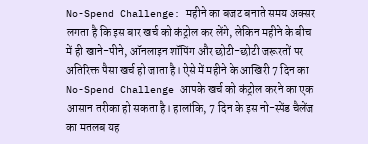No-Spend Challenge: महीने का बजट बनाते समय अक्सर लगता है कि इस बार खर्च को कंट्रोल कर लेंगे, लेकिन महीने के बीच में ही खाने-पीने, ऑनलाइन शॉपिंग और छोटी-छोटी जरूरतों पर अतिरिक्त पैसा खर्च हो जाता है। ऐसे में महीने के आखिरी 7 दिन का No-Spend Challenge आपके खर्च को कंट्रोल करने का एक आसान तरीका हो सकता है। हालांकि, 7 दिन के इस नो-स्पेंड चैलेंज का मतलब यह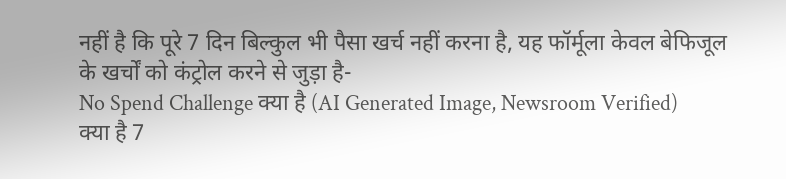नहीं है कि पूरे 7 दिन बिल्कुल भी पैसा खर्च नहीं करना है, यह फॉर्मूला केवल बेफिजूल के खर्चों को कंट्रोल करने से जुड़ा है-
No Spend Challenge क्या है (AI Generated Image, Newsroom Verified)
क्या है 7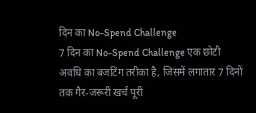दिन का No-Spend Challenge
7 दिन का No-Spend Challenge एक छोटी अवधि का बजटिंग तरीका है, जिसमें लगातार 7 दिनों तक गैर-जरूरी खर्च पूरी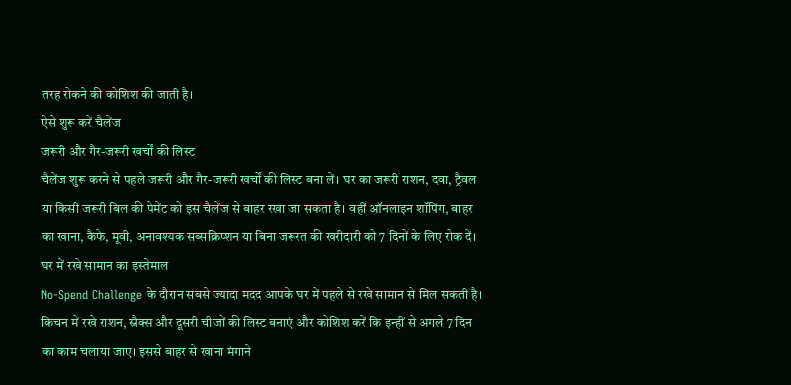तरह रोकने की कोशिश की जाती है।
ऐसे शुरू करें चैलेंज
जरूरी और गैर-जरूरी खर्चों की लिस्ट
चैलेंज शुरू करने से पहले जरूरी और गैर-जरूरी खर्चों की लिस्ट बना लें। घर का जरूरी राशन, दवा, ट्रैवल या किसी जरूरी बिल की पेमेंट को इस चैलेंज से बाहर रखा जा सकता है। वहीं ऑनलाइन शॉपिंग, बाहर का खाना, कैफे, मूवी, अनावश्यक सब्सक्रिप्शन या बिना जरूरत की खरीदारी को 7 दिनों के लिए रोक दें।
घर में रखे सामान का इस्तेमाल
No-Spend Challenge के दौरान सबसे ज्यादा मदद आपके घर में पहले से रखे सामान से मिल सकती है। किचन में रखे राशन, स्नैक्स और दूसरी चीजों की लिस्ट बनाएं और कोशिश करें कि इन्हीं से अगले 7 दिन का काम चलाया जाए। इससे बाहर से खाना मंगाने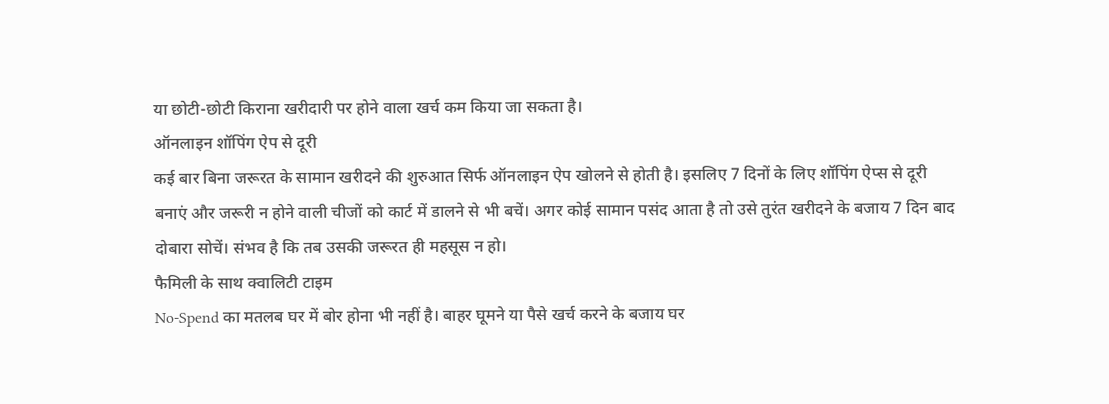या छोटी-छोटी किराना खरीदारी पर होने वाला खर्च कम किया जा सकता है।
ऑनलाइन शॉपिंग ऐप से दूरी
कई बार बिना जरूरत के सामान खरीदने की शुरुआत सिर्फ ऑनलाइन ऐप खोलने से होती है। इसलिए 7 दिनों के लिए शॉपिंग ऐप्स से दूरी बनाएं और जरूरी न होने वाली चीजों को कार्ट में डालने से भी बचें। अगर कोई सामान पसंद आता है तो उसे तुरंत खरीदने के बजाय 7 दिन बाद दोबारा सोचें। संभव है कि तब उसकी जरूरत ही महसूस न हो।
फैमिली के साथ क्वालिटी टाइम
No-Spend का मतलब घर में बोर होना भी नहीं है। बाहर घूमने या पैसे खर्च करने के बजाय घर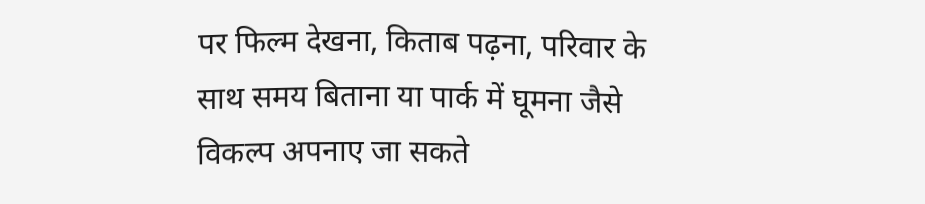पर फिल्म देखना, किताब पढ़ना, परिवार के साथ समय बिताना या पार्क में घूमना जैसे विकल्प अपनाए जा सकते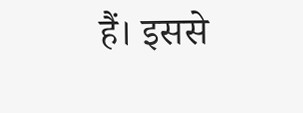हैं। इससे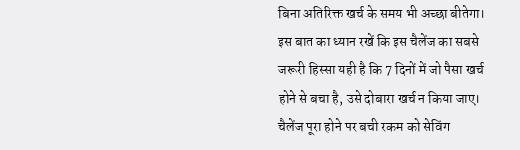बिना अतिरिक्त खर्च के समय भी अच्छा बीतेगा।
इस बात का ध्यान रखें कि इस चैलेंज का सबसे जरूरी हिस्सा यही है कि 7 दिनों में जो पैसा खर्च होने से बचा है, उसे दोबारा खर्च न किया जाए। चैलेंज पूरा होने पर बची रकम को सेविंग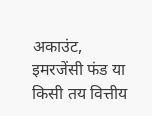अकाउंट, इमरजेंसी फंड या किसी तय वित्तीय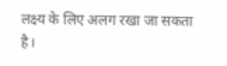लक्ष्य के लिए अलग रखा जा सकता है।